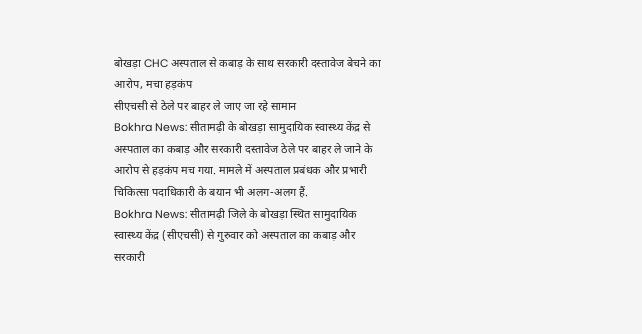बोखड़ा CHC अस्पताल से कबाड़ के साथ सरकारी दस्तावेज बेचने का आरोप, मचा हड़कंप
सीएचसी से ठेले पर बाहर ले जाए जा रहे सामान
Bokhra News: सीतामढ़ी के बोखड़ा सामुदायिक स्वास्थ्य केंद्र से अस्पताल का कबाड़ और सरकारी दस्तावेज ठेले पर बाहर ले जाने के आरोप से हड़कंप मच गया. मामले में अस्पताल प्रबंधक और प्रभारी चिकित्सा पदाधिकारी के बयान भी अलग-अलग हैं.
Bokhra News: सीतामढ़ी जिले के बोखड़ा स्थित सामुदायिक स्वास्थ्य केंद्र (सीएचसी) से गुरुवार को अस्पताल का कबाड़ और सरकारी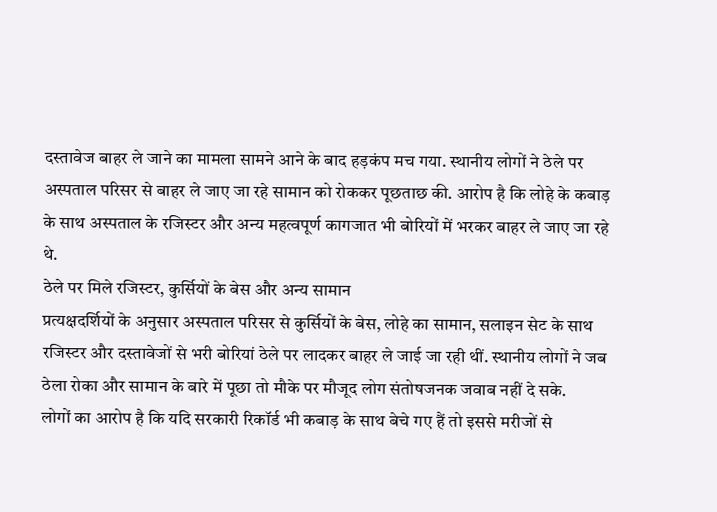दस्तावेज बाहर ले जाने का मामला सामने आने के बाद हड़कंप मच गया. स्थानीय लोगों ने ठेले पर अस्पताल परिसर से बाहर ले जाए जा रहे सामान को रोककर पूछताछ की. आरोप है कि लोहे के कबाड़ के साथ अस्पताल के रजिस्टर और अन्य महत्वपूर्ण कागजात भी बोरियों में भरकर बाहर ले जाए जा रहे थे.
ठेले पर मिले रजिस्टर, कुर्सियों के बेस और अन्य सामान
प्रत्यक्षदर्शियों के अनुसार अस्पताल परिसर से कुर्सियों के बेस, लोहे का सामान, सलाइन सेट के साथ रजिस्टर और दस्तावेजों से भरी बोरियां ठेले पर लादकर बाहर ले जाई जा रही थीं. स्थानीय लोगों ने जब ठेला रोका और सामान के बारे में पूछा तो मौके पर मौजूद लोग संतोषजनक जवाब नहीं दे सके.
लोगों का आरोप है कि यदि सरकारी रिकॉर्ड भी कबाड़ के साथ बेचे गए हैं तो इससे मरीजों से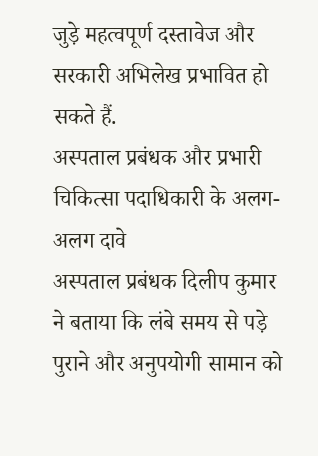जुड़े महत्वपूर्ण दस्तावेज और सरकारी अभिलेख प्रभावित हो सकते हैं.
अस्पताल प्रबंधक और प्रभारी चिकित्सा पदाधिकारी के अलग-अलग दावे
अस्पताल प्रबंधक दिलीप कुमार ने बताया कि लंबे समय से पड़े पुराने और अनुपयोगी सामान को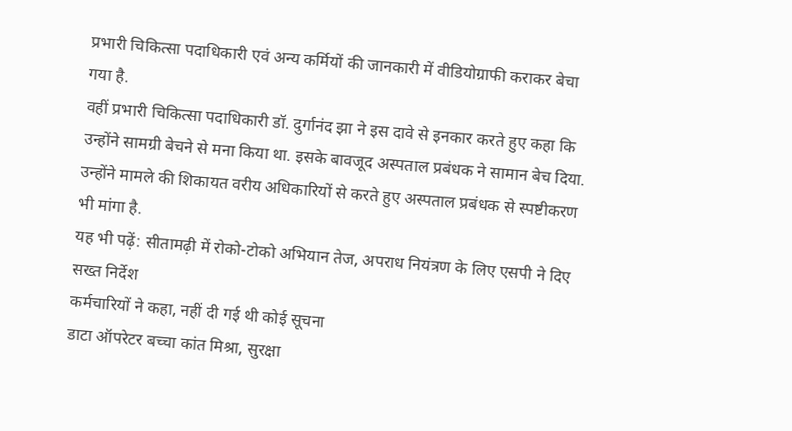प्रभारी चिकित्सा पदाधिकारी एवं अन्य कर्मियों की जानकारी में वीडियोग्राफी कराकर बेचा गया है.
वहीं प्रभारी चिकित्सा पदाधिकारी डॉ. दुर्गानंद झा ने इस दावे से इनकार करते हुए कहा कि उन्होंने सामग्री बेचने से मना किया था. इसके बावजूद अस्पताल प्रबंधक ने सामान बेच दिया. उन्होंने मामले की शिकायत वरीय अधिकारियों से करते हुए अस्पताल प्रबंधक से स्पष्टीकरण भी मांगा है.
यह भी पढ़ें: सीतामढ़ी में रोको-टोको अभियान तेज, अपराध नियंत्रण के लिए एसपी ने दिए सख्त निर्देश
कर्मचारियों ने कहा, नहीं दी गई थी कोई सूचना
डाटा ऑपरेटर बच्चा कांत मिश्रा, सुरक्षा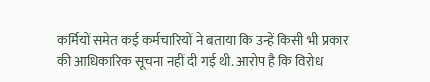कर्मियों समेत कई कर्मचारियों ने बताया कि उन्हें किसी भी प्रकार की आधिकारिक सूचना नहीं दी गई थी. आरोप है कि विरोध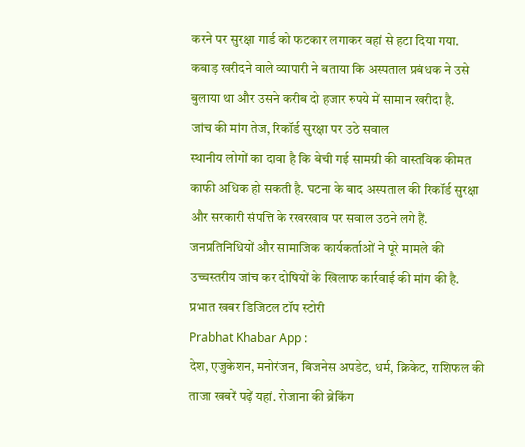करने पर सुरक्षा गार्ड को फटकार लगाकर वहां से हटा दिया गया.
कबाड़ खरीदने वाले व्यापारी ने बताया कि अस्पताल प्रबंधक ने उसे बुलाया था और उसने करीब दो हजार रुपये में सामान खरीदा है.
जांच की मांग तेज, रिकॉर्ड सुरक्षा पर उठे सवाल
स्थानीय लोगों का दावा है कि बेची गई सामग्री की वास्तविक कीमत काफी अधिक हो सकती है. घटना के बाद अस्पताल की रिकॉर्ड सुरक्षा और सरकारी संपत्ति के रखरखाव पर सवाल उठने लगे हैं.
जनप्रतिनिधियों और सामाजिक कार्यकर्ताओं ने पूरे मामले की उच्चस्तरीय जांच कर दोषियों के खिलाफ कार्रवाई की मांग की है.
प्रभात खबर डिजिटल टॉप स्टोरी
Prabhat Khabar App :
देश, एजुकेशन, मनोरंजन, बिजनेस अपडेट, धर्म, क्रिकेट, राशिफल की ताजा खबरें पढ़ें यहां. रोजाना की ब्रेकिंग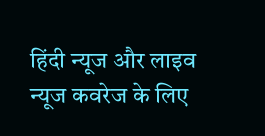हिंदी न्यूज और लाइव न्यूज कवरेज के लिए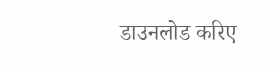डाउनलोड करिए